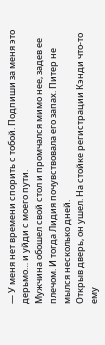— У меня нет времени спорить с тобой. Подпиши за меня это дерьмо… и уйди с моего пути.
Мужчина обошел свой стол и промчался мимо нее, задев ее плечом. И тогда Лидия почувствовала его запах. Питер не мылся несколько дней.
Открыв дверь, он ушел. На стойке регистрации Кэнди что-то ему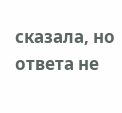сказала, но ответа не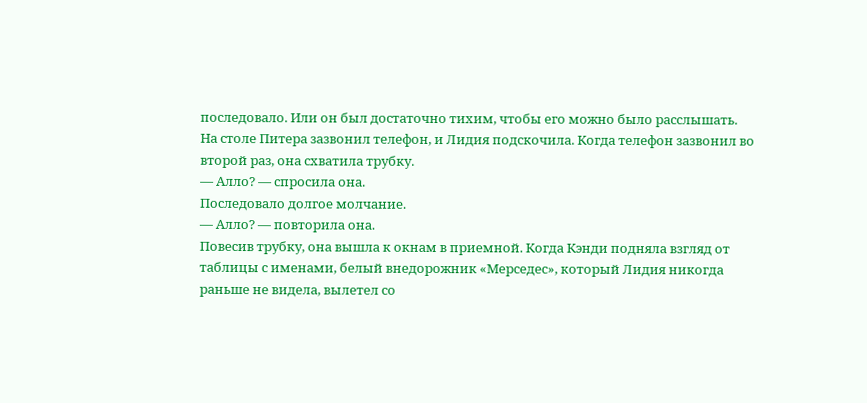последовало. Или он был достаточно тихим, чтобы его можно было расслышать.
На столе Питера зазвонил телефон, и Лидия подскочила. Когда телефон зазвонил во второй раз, она схватила трубку.
— Алло? — спросила она.
Последовало долгое молчание.
— Алло? — повторила она.
Повесив трубку, она вышла к окнам в приемной. Когда Кэнди подняла взгляд от таблицы с именами, белый внедорожник «Мерседес», который Лидия никогда раньше не видела, вылетел со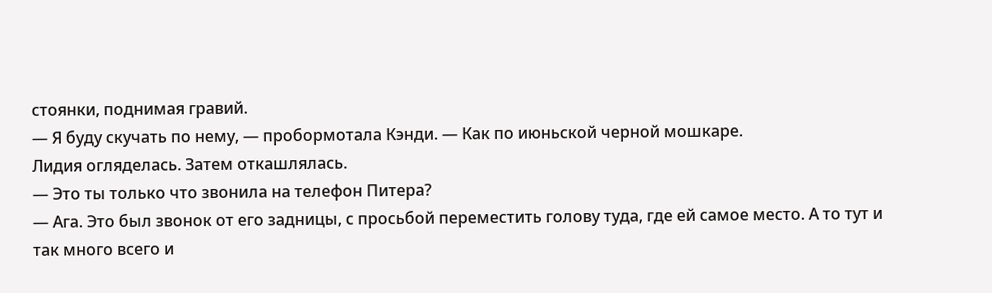стоянки, поднимая гравий.
— Я буду скучать по нему, — пробормотала Кэнди. — Как по июньской черной мошкаре.
Лидия огляделась. Затем откашлялась.
— Это ты только что звонила на телефон Питера?
— Ага. Это был звонок от его задницы, с просьбой переместить голову туда, где ей самое место. А то тут и так много всего и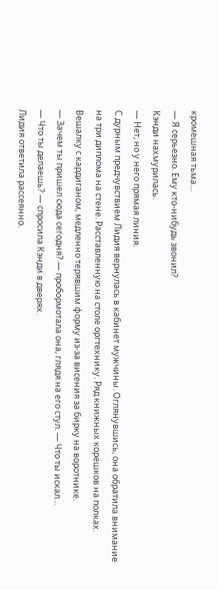кромешная тьма…
— Я серьезно. Ему кто-нибудь звонил?
Кэнди нахмурилась.
— Нет, но у него прямая линия.
С дурным предчувствием Лидия вернулась в кабинет мужчины. Оглянувшись, она обратила внимание на три диплома на стене. Расставленную на столе оргтехнику. Ряд книжных корешков на полках. Вешалку с кардиганом, медленно терявшим форму из-за висения за бирку на воротнике.
— Зачем ты пришел сюда сегодня? — пробормотала она, глядя на его стул. — Что ты искал…
— Что ты делаешь? — спросила Кэнди в дверях.
Лидия ответила рассеянно.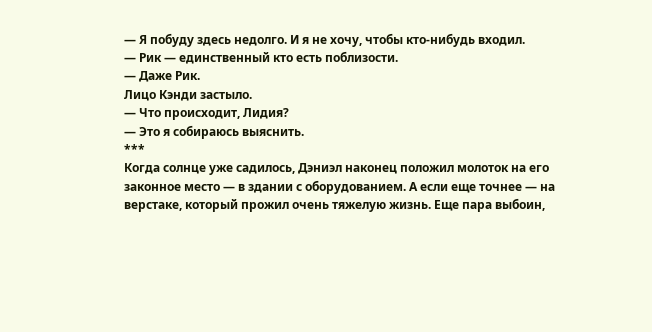— Я побуду здесь недолго. И я не хочу, чтобы кто-нибудь входил.
— Рик — единственный кто есть поблизости.
— Даже Рик.
Лицо Кэнди застыло.
— Что происходит, Лидия?
— Это я собираюсь выяснить.
***
Когда солнце уже садилось, Дэниэл наконец положил молоток на его законное место — в здании с оборудованием. А если еще точнее — на верстаке, который прожил очень тяжелую жизнь. Еще пара выбоин,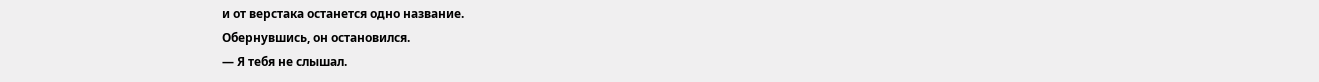и от верстака останется одно название.
Обернувшись, он остановился.
— Я тебя не слышал.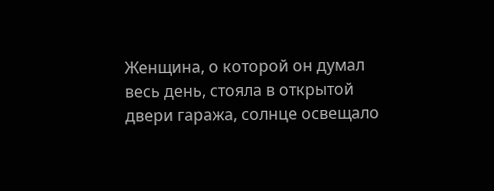Женщина, о которой он думал весь день, стояла в открытой двери гаража, солнце освещало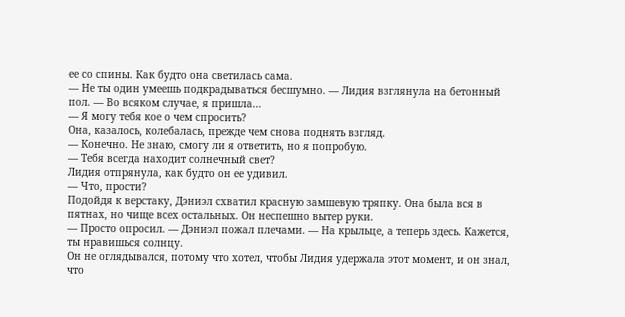ее со спины. Как будто она светилась сама.
— Не ты один умеешь подкрадываться бесшумно. — Лидия взглянула на бетонный пол. — Во всяком случае, я пришла…
— Я могу тебя кое о чем спросить?
Она, казалось, колебалась, прежде чем снова поднять взгляд.
— Конечно. Не знаю, смогу ли я ответить, но я попробую.
— Тебя всегда находит солнечный свет?
Лидия отпрянула, как будто он ее удивил.
— Что, прости?
Подойдя к верстаку, Дэниэл схватил красную замшевую тряпку. Она была вся в пятнах, но чище всех остальных. Он неспешно вытер руки.
— Просто опросил. — Дэниэл пожал плечами. — На крыльце, а теперь здесь. Кажется, ты нравишься солнцу.
Он не оглядывался, потому что хотел, чтобы Лидия удержала этот момент, и он знал, что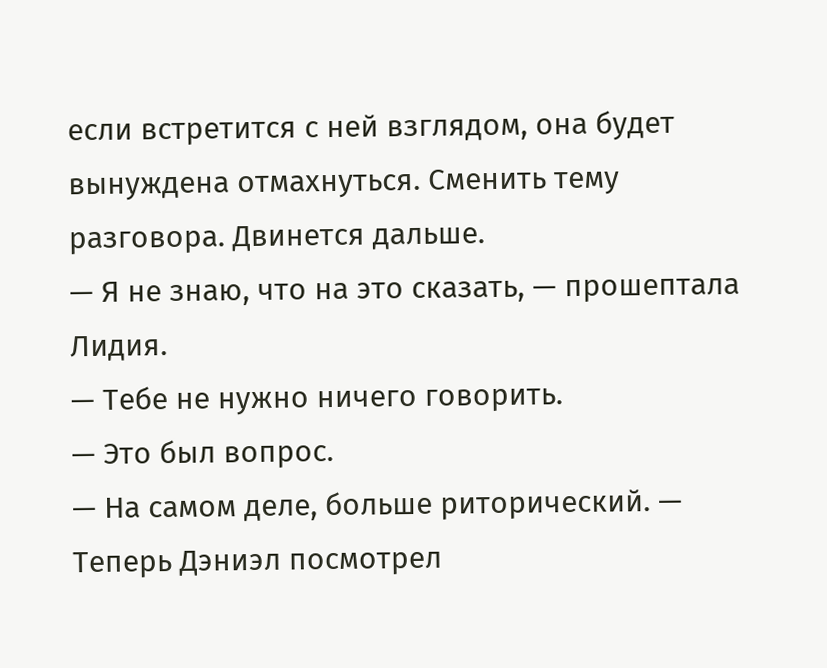если встретится с ней взглядом, она будет вынуждена отмахнуться. Сменить тему разговора. Двинется дальше.
— Я не знаю, что на это сказать, — прошептала Лидия.
— Тебе не нужно ничего говорить.
— Это был вопрос.
— На самом деле, больше риторический. — Теперь Дэниэл посмотрел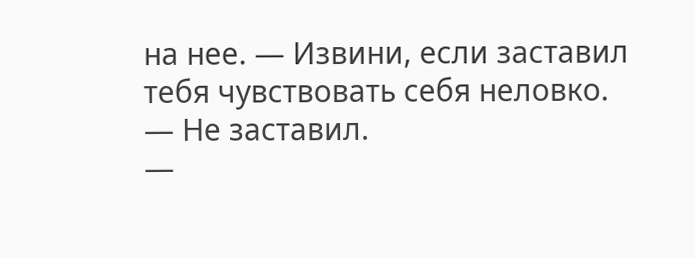на нее. — Извини, если заставил тебя чувствовать себя неловко.
— Не заставил.
—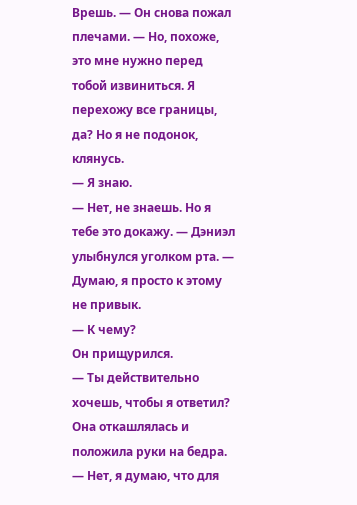Врешь. — Он снова пожал плечами. — Но, похоже, это мне нужно перед тобой извиниться. Я перехожу все границы, да? Но я не подонок, клянусь.
— Я знаю.
— Нет, не знаешь. Но я тебе это докажу. — Дэниэл улыбнулся уголком рта. — Думаю, я просто к этому не привык.
— К чему?
Он прищурился.
— Ты действительно хочешь, чтобы я ответил?
Она откашлялась и положила руки на бедра.
— Нет, я думаю, что для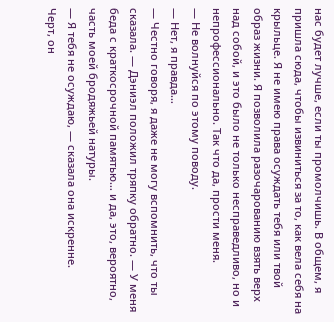нас будет лучше, если ты промолчишь. В общем, я пришла сюда, чтобы извиниться за то, как вела себя на крыльце. Я не имею права осуждать тебя или твой образ жизни. Я позволила разочарованию взять верх над собой, и это было не только несправедливо, но и непрофессионально. Так что да, прости меня.
— Не волнуйся по этому поводу.
— Нет, я правда…
— Честно говоря, я даже не могу вспомнить, что ты сказала. — Дэниэл положил тряпку обратно. — У меня беда с краткосрочной памятью… и да, это, вероятно, часть моей бродяжьей натуры.
— Я тебя не осуждаю, — сказала она искренне.
Черт, он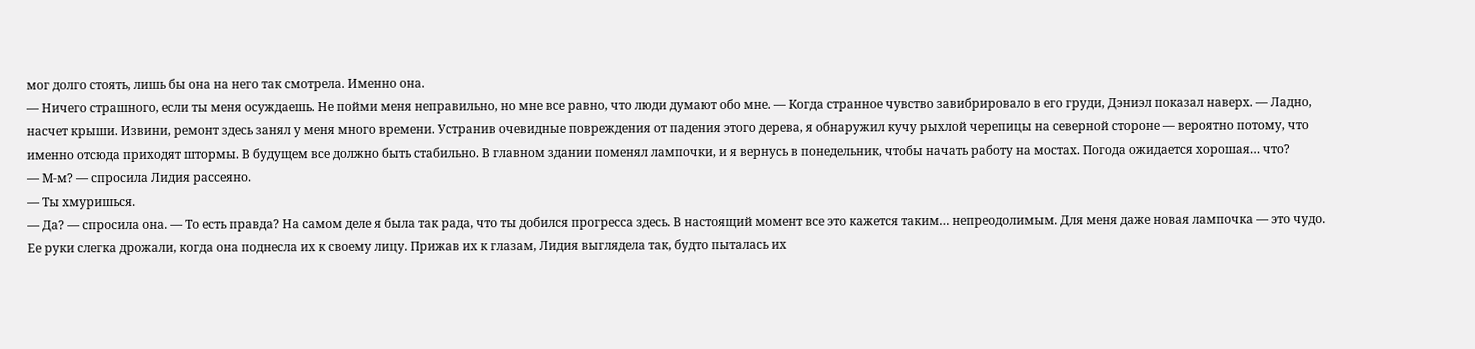мог долго стоять, лишь бы она на него так смотрела. Именно она.
— Ничего страшного, если ты меня осуждаешь. Не пойми меня неправильно, но мне все равно, что люди думают обо мне. — Когда странное чувство завибрировало в его груди, Дэниэл показал наверх. — Ладно, насчет крыши. Извини, ремонт здесь занял у меня много времени. Устранив очевидные повреждения от падения этого дерева, я обнаружил кучу рыхлой черепицы на северной стороне — вероятно потому, что именно отсюда приходят штормы. В будущем все должно быть стабильно. В главном здании поменял лампочки, и я вернусь в понедельник, чтобы начать работу на мостах. Погода ожидается хорошая… что?
— М-м? — спросила Лидия рассеяно.
— Ты хмуришься.
— Да? — спросила она. — То есть правда? На самом деле я была так рада, что ты добился прогресса здесь. В настоящий момент все это кажется таким… непреодолимым. Для меня даже новая лампочка — это чудо.
Ее руки слегка дрожали, когда она поднесла их к своему лицу. Прижав их к глазам, Лидия выглядела так, будто пыталась их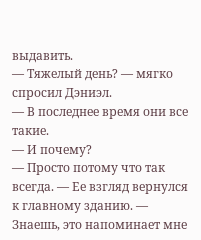выдавить.
— Тяжелый день? — мягко спросил Дэниэл.
— В последнее время они все такие.
— И почему?
— Просто потому что так всегда. — Ее взгляд вернулся к главному зданию. — Знаешь, это напоминает мне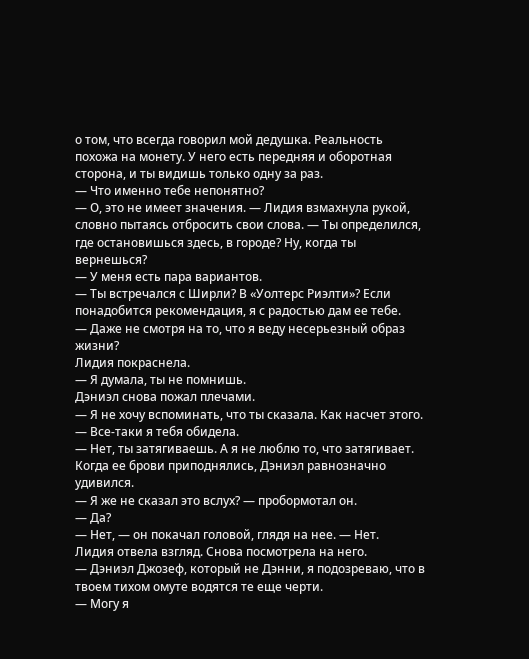о том, что всегда говорил мой дедушка. Реальность похожа на монету. У него есть передняя и оборотная сторона, и ты видишь только одну за раз.
— Что именно тебе непонятно?
— О, это не имеет значения. — Лидия взмахнула рукой, словно пытаясь отбросить свои слова. — Ты определился, где остановишься здесь, в городе? Ну, когда ты вернешься?
— У меня есть пара вариантов.
— Ты встречался с Ширли? В «Уолтерс Риэлти»? Если понадобится рекомендация, я с радостью дам ее тебе.
— Даже не смотря на то, что я веду несерьезный образ жизни?
Лидия покраснела.
— Я думала, ты не помнишь.
Дэниэл снова пожал плечами.
— Я не хочу вспоминать, что ты сказала. Как насчет этого.
— Все-таки я тебя обидела.
— Нет, ты затягиваешь. А я не люблю то, что затягивает.
Когда ее брови приподнялись, Дэниэл равнозначно удивился.
— Я же не сказал это вслух? — пробормотал он.
— Да?
— Нет, — он покачал головой, глядя на нее. — Нет.
Лидия отвела взгляд. Снова посмотрела на него.
— Дэниэл Джозеф, который не Дэнни, я подозреваю, что в твоем тихом омуте водятся те еще черти.
— Могу я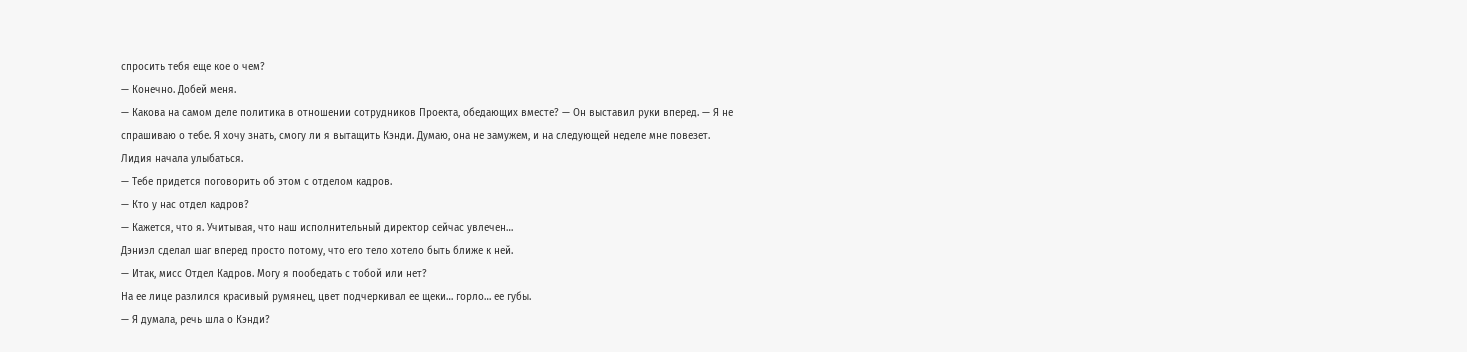спросить тебя еще кое о чем?
— Конечно. Добей меня.
— Какова на самом деле политика в отношении сотрудников Проекта, обедающих вместе? — Он выставил руки вперед. — Я не спрашиваю о тебе. Я хочу знать, смогу ли я вытащить Кэнди. Думаю, она не замужем, и на следующей неделе мне повезет.
Лидия начала улыбаться.
— Тебе придется поговорить об этом с отделом кадров.
— Кто у нас отдел кадров?
— Кажется, что я. Учитывая, что наш исполнительный директор сейчас увлечен…
Дэниэл сделал шаг вперед просто потому, что его тело хотело быть ближе к ней.
— Итак, мисс Отдел Кадров. Могу я пообедать с тобой или нет?
На ее лице разлился красивый румянец, цвет подчеркивал ее щеки… горло… ее губы.
— Я думала, речь шла о Кэнди?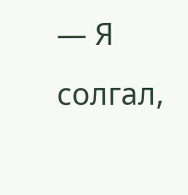— Я солгал,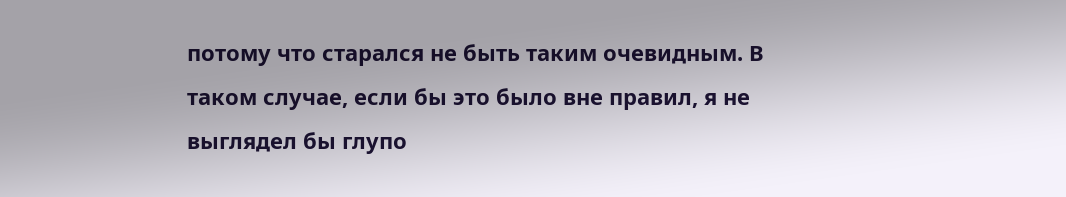потому что старался не быть таким очевидным. В таком случае, если бы это было вне правил, я не выглядел бы глупо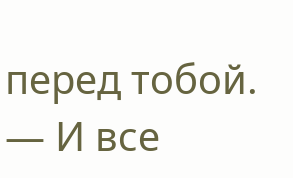перед тобой.
— И все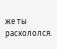же ты раскололся.